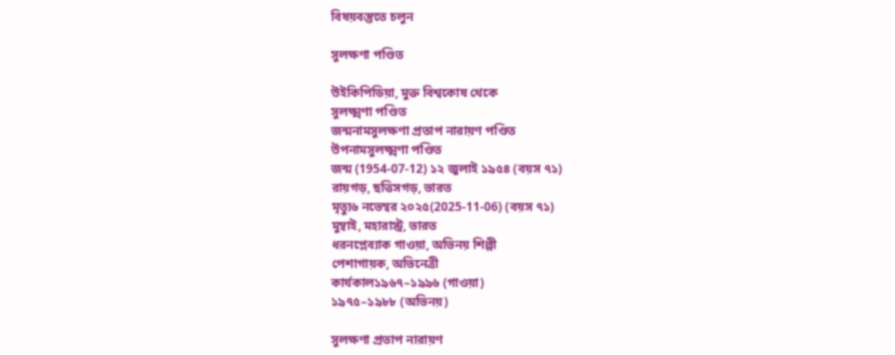বিষয়বস্তুতে চলুন

সুলক্ষণা পণ্ডিত

উইকিপিডিয়া, মুক্ত বিশ্বকোষ থেকে
সুলক্ষ্মণা পণ্ডিত
জন্মনামসুলক্ষণা প্রতাপ নারায়ণ পণ্ডিত
উপনামসুলক্ষ্মণা পণ্ডিত
জন্ম (1954-07-12) ১২ জুলাই ১৯৫৪ (বয়স ৭১)
রায়গড়, ছত্তিসগড়, ভারত
মৃত্যু৬ নভেম্বর ২০২৫(2025-11-06) (বয়স ৭১)
মুম্বাই, মহারাস্ট্র, ভারত
ধরনপ্লেব্যাক গাওয়া, অভিনয় শিল্পী
পেশাগায়ক, অভিনেত্রী
কার্যকাল১৯৬৭–১৯৯৬ (গাওয়া)
১৯৭৫–১৯৮৮ (অভিনয়)

সুলক্ষণা প্রতাপ নারায়ণ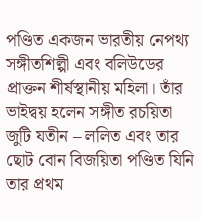পণ্ডিত একজন ভারতীয় নেপথ্য সঙ্গীতশিল্পী এবং বলিউডের প্রাক্তন শীর্ষস্থানীয় মহিলা। তাঁর ভাইদ্বয় হলেন সঙ্গীত রচয়িতা জুটি যতীন – ললিত এবং তার ছোট বোন বিজয়িতা পণ্ডিত যিনি তার প্রথম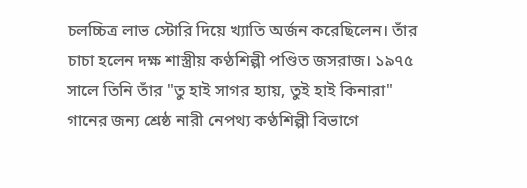চলচ্চিত্র লাভ স্টোরি দিয়ে খ্যাতি অর্জন করেছিলেন। তাঁর চাচা হলেন দক্ষ শাস্ত্রীয় কণ্ঠশিল্পী পণ্ডিত জসরাজ। ১৯৭৫ সালে তিনি তাঁর "তু হাই সাগর হ্যায়, তুই হাই কিনারা" গানের জন্য শ্রেষ্ঠ নারী নেপথ্য কণ্ঠশিল্পী বিভাগে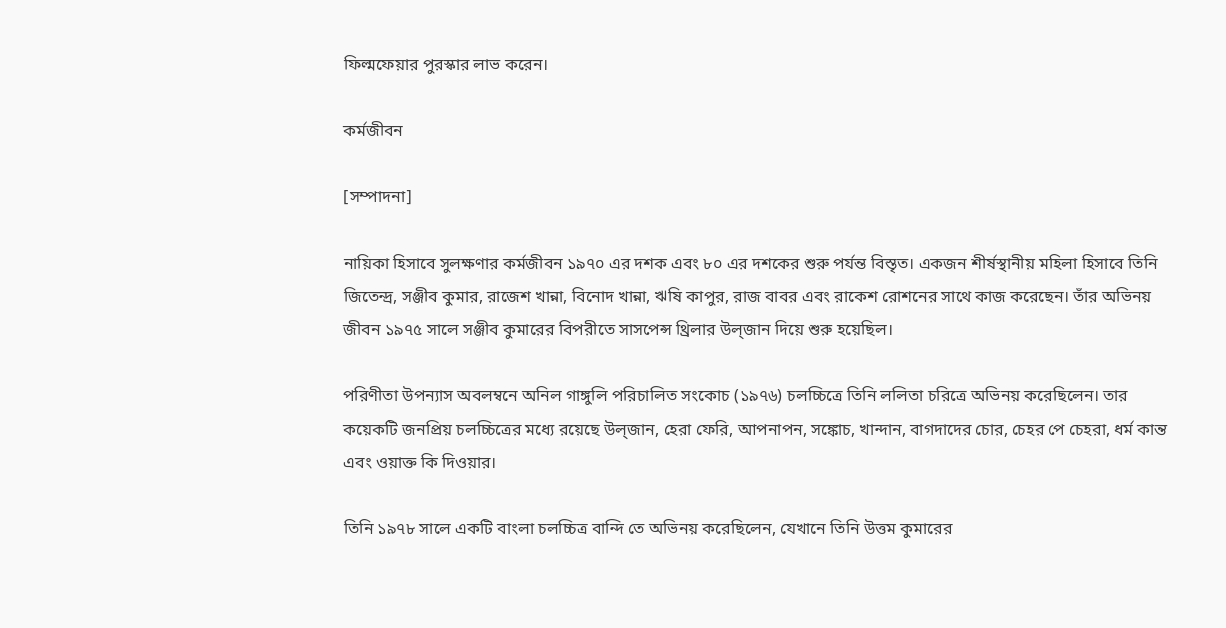ফিল্মফেয়ার পুরস্কার লাভ করেন।

কর্মজীবন

[সম্পাদনা]

নায়িকা হিসাবে সুলক্ষণার কর্মজীবন ১৯৭০ এর দশক এবং ৮০ এর দশকের শুরু পর্যন্ত বিস্তৃত। একজন শীর্ষস্থানীয় মহিলা হিসাবে তিনি জিতেন্দ্র, সঞ্জীব কুমার, রাজেশ খান্না, বিনোদ খান্না, ঋষি কাপুর, রাজ বাবর এবং রাকেশ রোশনের সাথে কাজ করেছেন। তাঁর অভিনয় জীবন ১৯৭৫ সালে সঞ্জীব কুমারের বিপরীতে সাসপেন্স থ্রিলার উল্জান দিয়ে শুরু হয়েছিল।

পরিণীতা উপন্যাস অবলম্বনে অনিল গাঙ্গুলি পরিচালিত সংকোচ (১৯৭৬) চলচ্চিত্রে তিনি ললিতা চরিত্রে অভিনয় করেছিলেন। তার কয়েকটি জনপ্রিয় চলচ্চিত্রের মধ্যে রয়েছে উল্জান, হেরা ফেরি, আপনাপন, সঙ্কোচ, খান্দান, বাগদাদের চোর, চেহর পে চেহরা, ধর্ম কান্ত এবং ওয়াক্ত কি দিওয়ার।

তিনি ১৯৭৮ সালে একটি বাংলা চলচ্চিত্র বান্দি তে অভিনয় করেছিলেন, যেখানে তিনি উত্তম কুমারের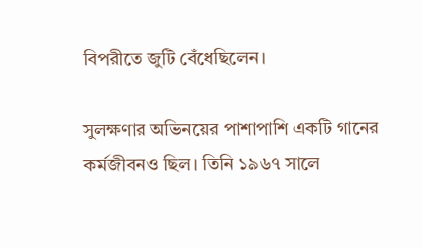বিপরীতে জুটি বেঁধেছিলেন।

সুলক্ষণার অভিনয়ের পাশাপাশি একটি গানের কর্মজীবনও ছিল। তিনি ১৯৬৭ সালে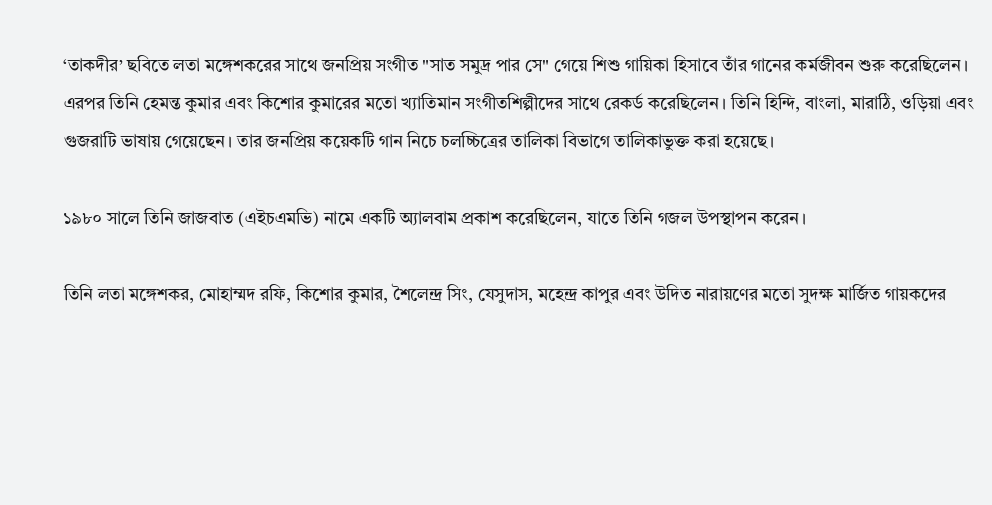‘তাকদীর’ ছবিতে লতা মঙ্গেশকরের সাথে জনপ্রিয় সংগীত "সাত সমুদ্র পার সে" গেয়ে শিশু গায়িকা হিসাবে তাঁর গানের কর্মজীবন শুরু করেছিলেন। এরপর তিনি হেমন্ত কুমার এবং কিশোর কুমারের মতো খ্যাতিমান সংগীতশিল্পীদের সাথে রেকর্ড করেছিলেন। তিনি হিন্দি, বাংলা, মারাঠি, ওড়িয়া এবং গুজরাটি ভাষায় গেয়েছেন। তার জনপ্রিয় কয়েকটি গান নিচে চলচ্চিত্রের তালিকা বিভাগে তালিকাভুক্ত করা হয়েছে।

১৯৮০ সালে তিনি জাজবাত (এইচএমভি) নামে একটি অ্যালবাম প্রকাশ করেছিলেন, যাতে তিনি গজল উপস্থাপন করেন।

তিনি লতা মঙ্গেশকর, মোহাম্মদ রফি, কিশোর কুমার, শৈলেন্দ্র সিং, যেসুদাস, মহেন্দ্র কাপুর এবং উদিত নারায়ণের মতো সুদক্ষ মার্জিত গায়কদের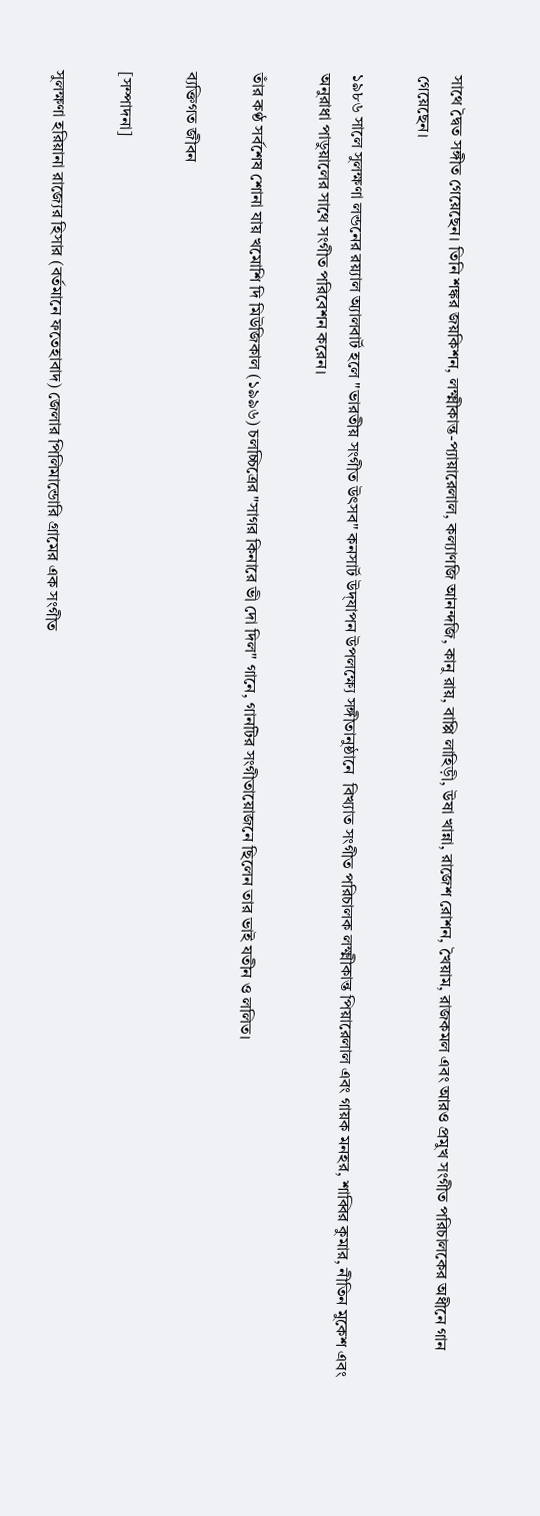সাথে দ্বৈত সঙ্গীত গেয়েছেন। তিনি শঙ্কর জয়কিশন, লক্ষ্মীকান্ত-প্যায়ারেলাল, কল্যাণজি আনন্দজি, কানু রায়, বাপ্পি লাহিড়ী, উষা খান্না, রাজেশ রোশন, খৈয়াম, রাজকমল এবং আরও প্রমুখ সংগীত পরিচালকের অধীনে গান গেয়েছেন।

১৯৮৬ সালে সুলক্ষণা লন্ডনের রয়্যাল অ্যালবার্ট হলে "ভারতীয় সংগীত উৎসব" কনসার্ট উদ্‌যাপন উপলক্ষ্যে সঙ্গীতানুষ্ঠানে  বিখ্যাত সংগীত পরিচালক লক্ষ্মীকান্ত পিয়ারেলাল এবং গায়ক মনহর, শাব্বির কুমার, নীতিন মুকেশ এবং অনুরাধা পাডুয়ালের সাথে সংগীত পরিবেশন করেন।

তাঁর কণ্ঠ সর্বশেষ শোনা যায় খমোশি দি মিউজিকাল (১৯৯৬) চলচ্চিত্রের "সাগর কিনারে ভী দো দিল" গানে, গানটির সংগীতায়োজনে ছিলেন তার ভাই যতীন ও ললিত।

ব্যক্তিগত জীবন

[সম্পাদনা]

সুলক্ষণা হরিয়ানা রাজ্যের হিসার (বর্তমানে ফতেহাবাদ) জেলার পিলিমান্ডোরি গ্রামের এক সংগীত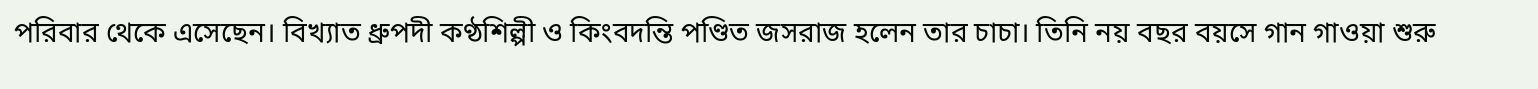পরিবার থেকে এসেছেন। বিখ্যাত ধ্রুপদী কণ্ঠশিল্পী ও কিংবদন্তি পণ্ডিত জসরাজ হলেন তার চাচা। তিনি নয় বছর বয়সে গান গাওয়া শুরু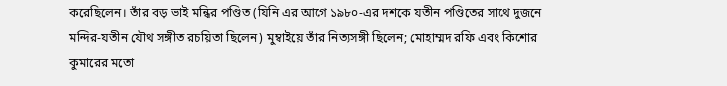করেছিলেন। তাঁর বড় ভাই মন্ধির পণ্ডিত (যিনি এর আগে ১৯৮০-এর দশকে যতীন পণ্ডিতের সাথে দুজনে মন্দির-যতীন যৌথ সঙ্গীত রচয়িতা ছিলেন) মুম্বাইয়ে তাঁর নিত্যসঙ্গী ছিলেন; মোহাম্মদ রফি এবং কিশোর কুমারের মতো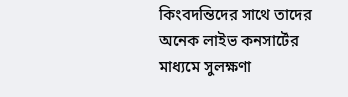কিংবদন্তিদের সাথে তাদের অনেক লাইভ কনসার্টের মাধ্যমে সুলক্ষণা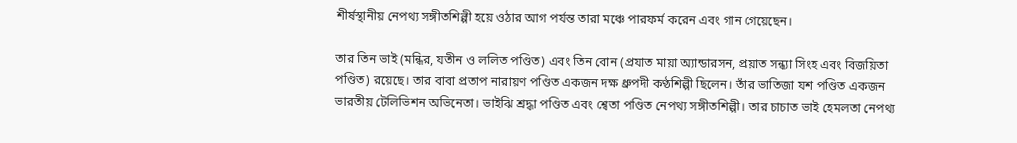শীর্ষস্থানীয় নেপথ্য সঙ্গীতশিল্পী হয়ে ওঠার আগ পর্যন্ত তারা মঞ্চে পারফর্ম করেন এবং গান গেয়েছেন।

তার তিন ভাই (মন্ধির, যতীন ও ললিত পণ্ডিত) এবং তিন বোন (প্রযাত মায়া অ্যান্ডারসন, প্রয়াত সন্ধ্যা সিংহ এবং বিজয়িতা পণ্ডিত) রয়েছে। তার বাবা প্রতাপ নারায়ণ পণ্ডিত একজন দক্ষ ধ্রুপদী কণ্ঠশিল্পী ছিলেন। তাঁর ভাতিজা যশ পণ্ডিত একজন ভারতীয় টেলিভিশন অভিনেতা। ভাইঝি শ্রদ্ধা পণ্ডিত এবং শ্বেতা পণ্ডিত নেপথ্য সঙ্গীতশিল্পী। তার চাচাত ভাই হেমলতা নেপথ্য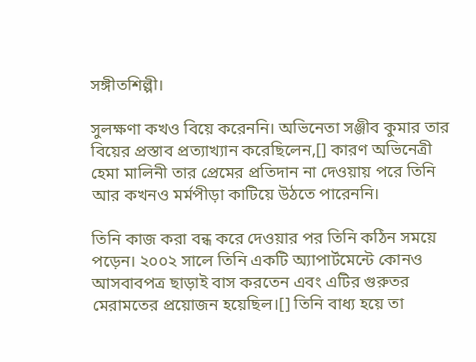সঙ্গীতশিল্পী।

সুলক্ষণা কখও বিয়ে করেননি। অভিনেতা সঞ্জীব কুমার তার বিয়ের প্রস্তাব প্রত্যাখ্যান করেছিলেন,[] কারণ অভিনেত্রী হেমা মালিনী তার প্রেমের প্রতিদান না দেওয়ায় পরে তিনি আর কখনও মর্মপীড়া কাটিয়ে উঠতে পারেননি।

তিনি কাজ করা বন্ধ করে দেওয়ার পর তিনি কঠিন সময়ে পড়েন। ২০০২ সালে তিনি একটি অ্যাপার্টমেন্টে কোনও আসবাবপত্র ছাড়াই বাস করতেন এবং এটির গুরুতর মেরামতের প্রয়োজন হয়েছিল।[] তিনি বাধ্য হয়ে তা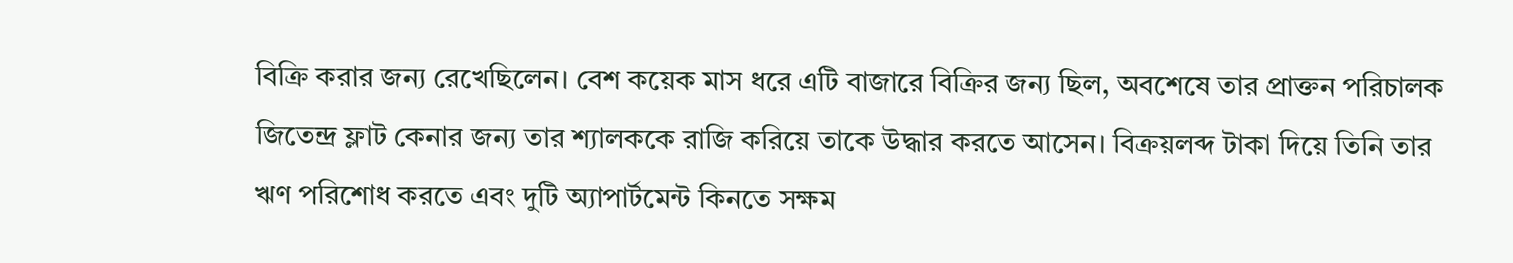বিক্রি করার জন্য রেখেছিলেন। বেশ কয়েক মাস ধরে এটি বাজারে বিক্রির জন্য ছিল, অবশেষে তার প্রাক্তন পরিচালক জিতেন্দ্র ফ্লাট কেনার জন্য তার শ্যালককে রাজি করিয়ে তাকে উদ্ধার করতে আসেন। বিক্রয়লব্দ টাকা দিয়ে তিনি তার ঋণ পরিশোধ করতে এবং দুটি অ্যাপার্টমেন্ট কিনতে সক্ষম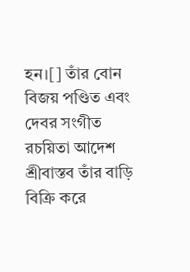হন।[] তাঁর বোন বিজয় পণ্ডিত এবং দেবর সংগীত রচয়িতা আদেশ শ্রীবাস্তব তাঁর বাড়ি বিক্রি করে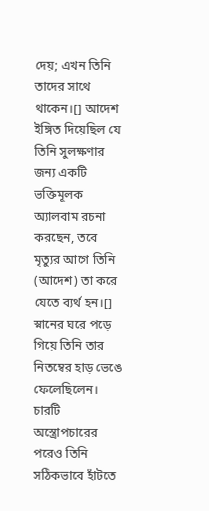দেয়; এখন তিনি তাদের সাথে থাকেন।[] আদেশ ইঙ্গিত দিয়েছিল যে তিনি সুলক্ষণার জন্য একটি ভক্তিমূলক অ্যালবাম রচনা করছেন, তবে মৃত্যুর আগে তিনি (আদেশ) তা করে যেতে ব্যর্থ হন।[] স্নানের ঘরে পড়ে গিয়ে তিনি তার নিতম্বের হাড় ভেঙে ফেলেছিলেন। চারটি অস্ত্রোপচারের পরেও তিনি সঠিকভাবে হাঁটতে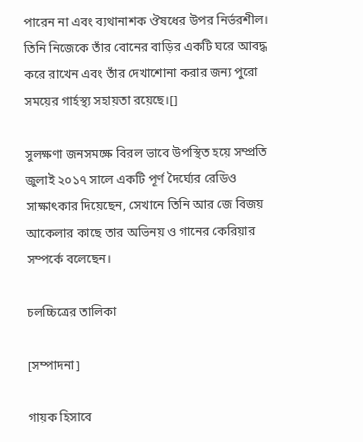পারেন না এবং ব্যথানাশক ঔষধের উপর নির্ভরশীল। তিনি নিজেকে তাঁর বোনের বাড়ির একটি ঘরে আবদ্ধ করে রাখেন এবং তাঁর দেখাশোনা করার জন্য পুরো সময়ের গার্হস্থ্য সহায়তা রয়েছে।[]

সুলক্ষণা জনসমক্ষে বিরল ভাবে উপস্থিত হয়ে সম্প্রতি জুলাই ২০১৭ সালে একটি পূর্ণ দৈর্ঘ্যের রেডিও সাক্ষাৎকার দিয়েছেন, সেখানে তিনি আর জে বিজয় আকেলার কাছে তার অভিনয় ও গানের কেরিয়ার সম্পর্কে বলেছেন।

চলচ্চিত্রের তালিকা

[সম্পাদনা]

গায়ক হিসাবে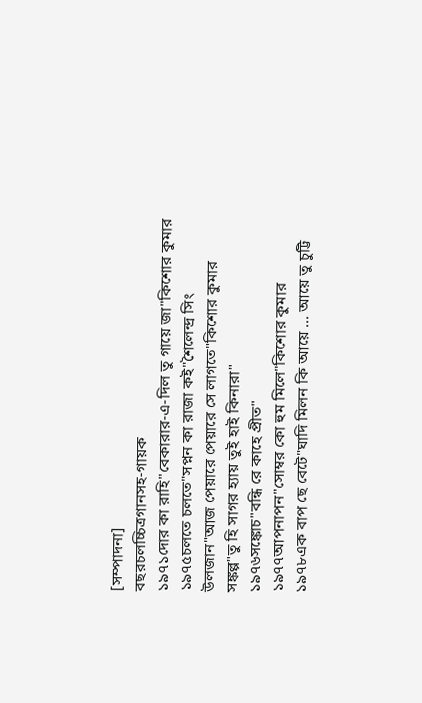[সম্পাদনা]
বছরচলচ্চিত্রগানসহ-গায়ক
১৯৭১দোর কা রাহি"বেকারার-এ-দিল তু গায়ে জা"কিশোর কুমার
১৯৭৫চলতে চলতে"সপ্নন কা রাজা কই"শৈলেন্দ্র সিং
উলজান"আজ পেয়ারে পেয়ারে সে লাগতে"কিশোর কুমার
সঙ্কল্প"তু হি সাগর হ্যায় তুই হাই কিনারা"
১৯৭৬সঙ্কোচ"বন্ধি রে কাহে প্রীত"
১৯৭৭আপনাপন"সোম্বর কো হুম মিলে"কিশোর কুমার
১৯৭৮এক বাপ ছে বেটে"ঘাদি মিলন কি আয়ে ... আয়ে তু চুট্টি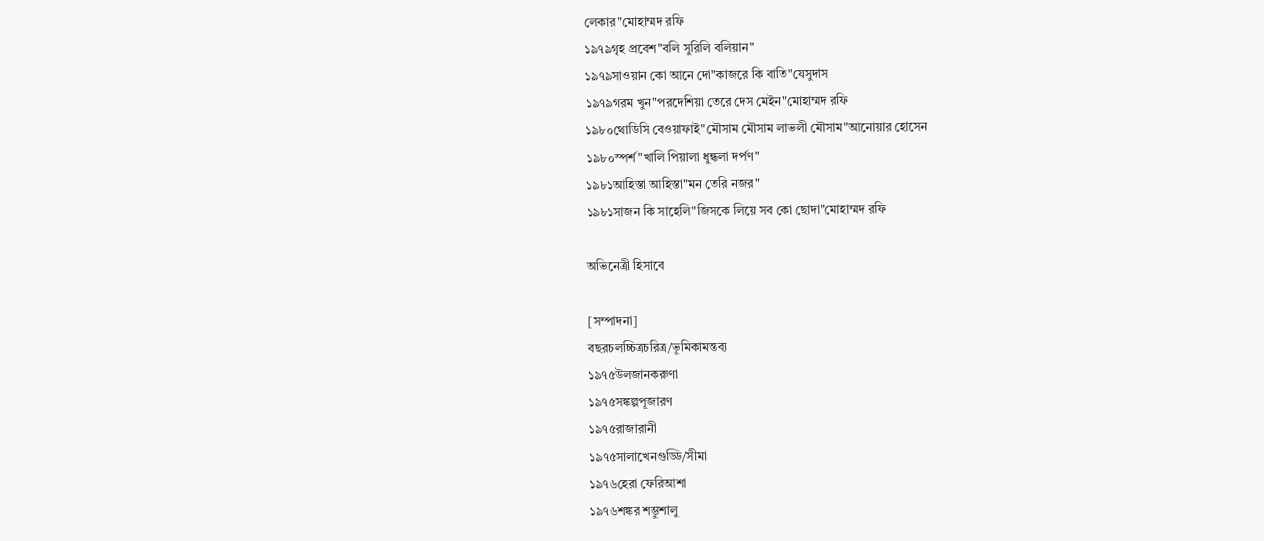লেকার"মোহাম্মদ রফি
১৯৭৯গৃহ প্রবেশ"বলি সুরিলি বলিয়ান"
১৯৭৯সাওয়ান কো আনে দো"কাজরে কি বাতি"যেসুদাস
১৯৭৯গরম খুন"পরদেশিয়া তেরে দেস মেইন"মোহাম্মদ রফি
১৯৮০থোডিসি বেওয়াফাই"মৌসাম মৌসাম লাভলী মৌসাম"আনোয়ার হোসেন
১৯৮০স্পর্শ"খালি পিয়ালা ধুন্ধলা দর্পণ"
১৯৮১আহিস্তা আহিস্তা"মন তেরি নজর"
১৯৮১সাজন কি সাহেলি"জিসকে লিয়ে সব কো ছোদা"মোহাম্মদ রফি

অভিনেত্রী হিসাবে

[সম্পাদনা]
বছরচলচ্চিত্রচরিত্র/ভূমিকামন্তব্য
১৯৭৫উলজানকরুণা
১৯৭৫সঙ্কল্পপূজারণ
১৯৭৫রাজারানী
১৯৭৫সালাখেনগুড্ডি/সীমা
১৯৭৬হেরা ফেরিআশা
১৯৭৬শঙ্কর শম্ভুশালু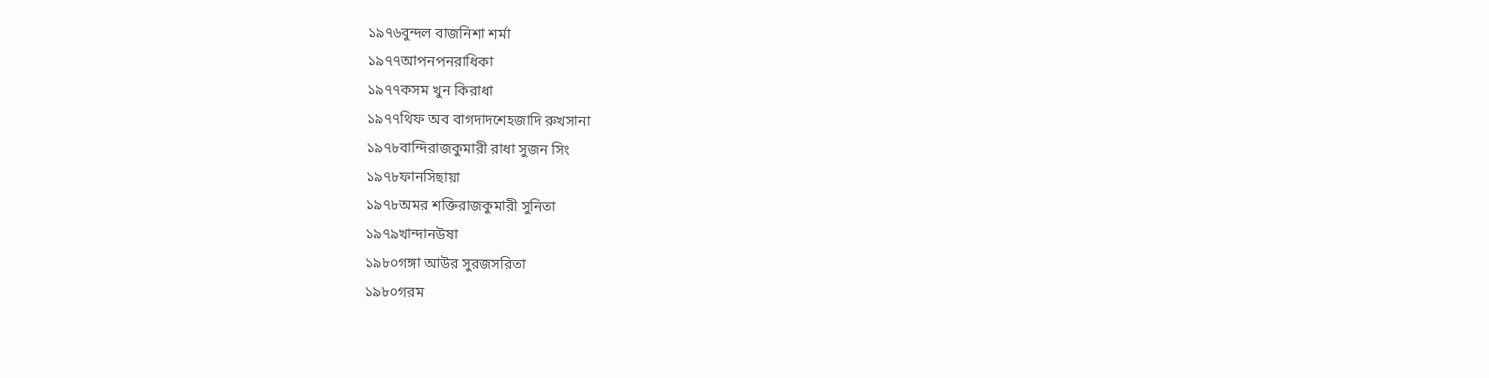১৯৭৬বুন্দল বাজনিশা শর্মা
১৯৭৭আপনপনরাধিকা
১৯৭৭কসম খুন কিরাধা
১৯৭৭থিফ অব বাগদাদশেহজাদি রুখসানা
১৯৭৮বান্দিরাজকুমারী রাধা সুজন সিং
১৯৭৮ফানসিছায়া
১৯৭৮অমর শক্তিরাজকুমারী সুনিতা
১৯৭৯খান্দানউষা
১৯৮০গঙ্গা আউর সুরজসরিতা
১৯৮০গরম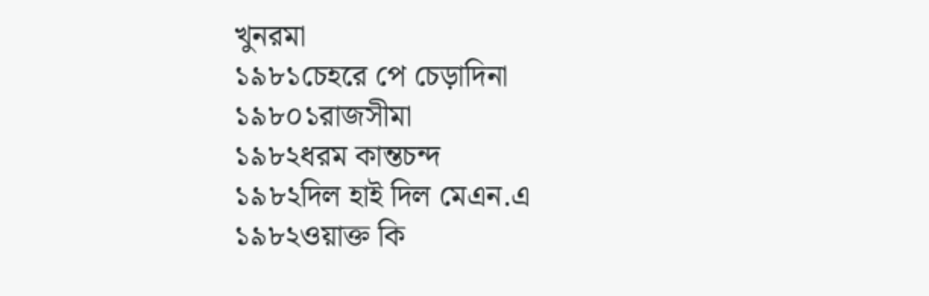খুনরমা
১৯৮১চেহরে পে চেড়াদিনা
১৯৮০১রাজসীমা
১৯৮২ধরম কান্তচন্দ
১৯৮২দিল হাই দিল মেএন.এ
১৯৮২ওয়াক্ত কি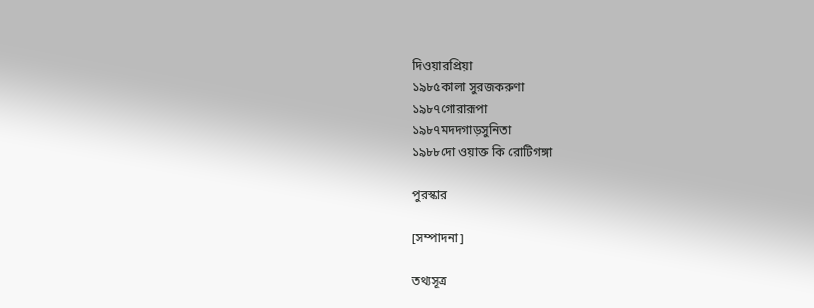দিওয়ারপ্রিয়া
১৯৮৫কালা সুরজকরুণা
১৯৮৭গোরারূপা
১৯৮৭মদদগাড়সুনিতা
১৯৮৮দো ওয়াক্ত কি রোটিগঙ্গা

পুরস্কার

[সম্পাদনা]

তথ্যসূত্র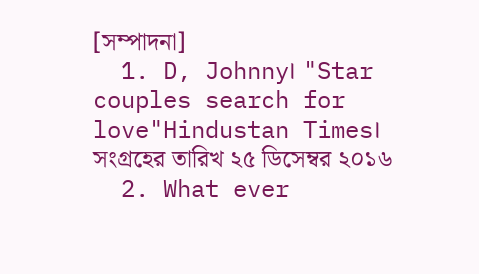[সম্পাদনা]
  1. D, Johnny। "Star couples search for love"Hindustan Times। সংগ্রহের তারিখ ২৫ ডিসেম্বর ২০১৬
  2. What ever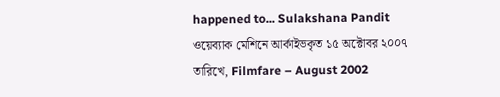happened to... Sulakshana Pandit ওয়েব্যাক মেশিনে আর্কাইভকৃত ১৫ অক্টোবর ২০০৭ তারিখে, Filmfare – August 2002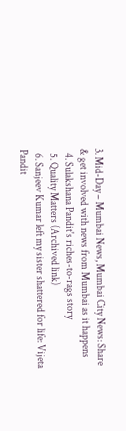3. Mid-Day – Mumbai News, Mumbai City News: Share & get involved with news from Mumbai as it happens
  4. Sulakshana Pandit's riches-to-rags story
  5. Quality Matters (Archived link)
  6. Sanjeev Kumar left my sister shattered for life: Vijeta Pandit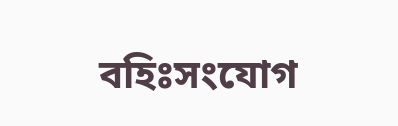বহিঃসংযোগ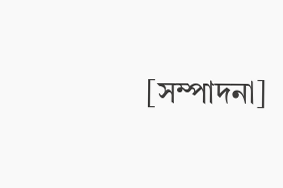[সম্পাদনা]